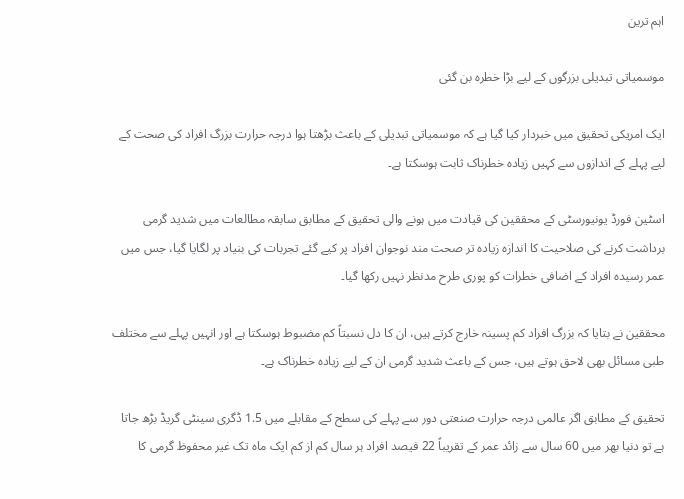اہم ترین

موسمیاتی تبدیلی بزرگوں کے لیے بڑا خطرہ بن گئی

ایک امریکی تحقیق میں خبردار کیا گیا ہے کہ موسمیاتی تبدیلی کے باعث بڑھتا ہوا درجہ حرارت بزرگ افراد کی صحت کے لیے پہلے کے اندازوں سے کہیں زیادہ خطرناک ثابت ہوسکتا ہے۔

اسٹین فورڈ یونیورسٹی کے محققین کی قیادت میں ہونے والی تحقیق کے مطابق سابقہ مطالعات میں شدید گرمی برداشت کرنے کی صلاحیت کا اندازہ زیادہ تر صحت مند نوجوان افراد پر کیے گئے تجربات کی بنیاد پر لگایا گیا، جس میں عمر رسیدہ افراد کے اضافی خطرات کو پوری طرح مدنظر نہیں رکھا گیا۔

محققین نے بتایا کہ بزرگ افراد کم پسینہ خارج کرتے ہیں، ان کا دل نسبتاً کم مضبوط ہوسکتا ہے اور انہیں پہلے سے مختلف طبی مسائل بھی لاحق ہوتے ہیں، جس کے باعث شدید گرمی ان کے لیے زیادہ خطرناک ہے۔

تحقیق کے مطابق اگر عالمی درجہ حرارت صنعتی دور سے پہلے کی سطح کے مقابلے میں 1.5 ڈگری سینٹی گریڈ بڑھ جاتا ہے تو دنیا بھر میں 60 سال سے زائد عمر کے تقریباً 22 فیصد افراد ہر سال کم از کم ایک ماہ تک غیر محفوظ گرمی کا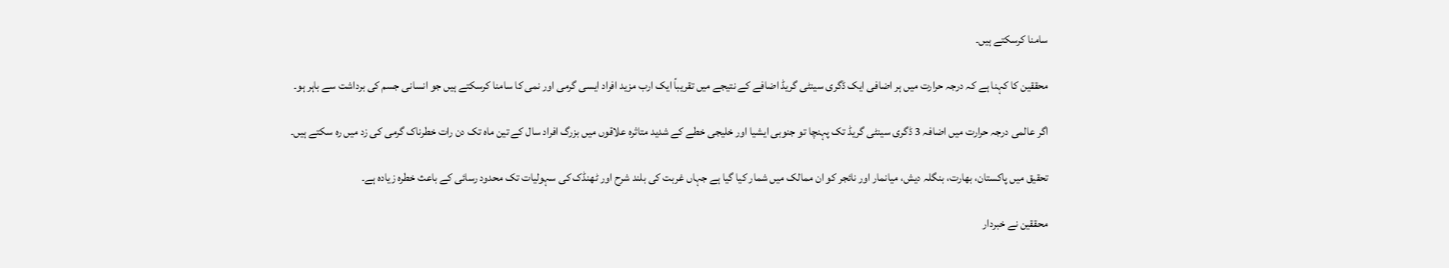سامنا کرسکتے ہیں۔

محققین کا کہنا ہے کہ درجہ حرارت میں ہر اضافی ایک ڈگری سینٹی گریڈ اضافے کے نتیجے میں تقریباً ایک ارب مزید افراد ایسی گرمی اور نمی کا سامنا کرسکتے ہیں جو انسانی جسم کی برداشت سے باہر ہو۔

اگر عالمی درجہ حرارت میں اضافہ 3 ڈگری سینٹی گریڈ تک پہنچا تو جنوبی ایشیا اور خلیجی خطے کے شدید متاثرہ علاقوں میں بزرگ افراد سال کے تین ماہ تک دن رات خطرناک گرمی کی زد میں رہ سکتے ہیں۔

تحقیق میں پاکستان، بھارت، بنگلہ دیش، میانمار اور نائجر کو ان ممالک میں شمار کیا گیا ہے جہاں غربت کی بلند شرح اور ٹھنڈک کی سہولیات تک محدود رسائی کے باعث خطرہ زیادہ ہے۔

محققین نے خبردار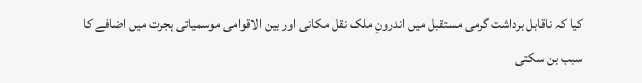کیا کہ ناقابل برداشت گرمی مستقبل میں اندرونِ ملک نقل مکانی اور بین الاقوامی موسمیاتی ہجرت میں اضافے کا سبب بن سکتی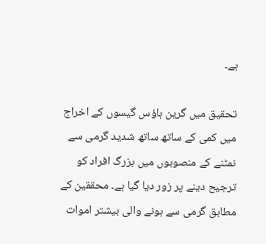ہے۔

تحقیق میں گرین ہاؤس گیسوں کے اخراج میں کمی کے ساتھ ساتھ شدید گرمی سے نمٹنے کے منصوبوں میں بزرگ افراد کو ترجیح دینے پر زور دیا گیا ہے۔ محققین کے مطابق گرمی سے ہونے والی بیشتر اموات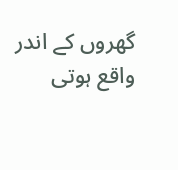گھروں کے اندر واقع ہوتی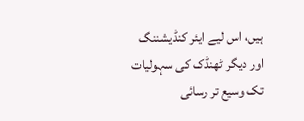ہیں، اس لیے ایئر کنڈیشننگ اور دیگر ٹھنڈک کی سہولیات تک وسیع تر رسائی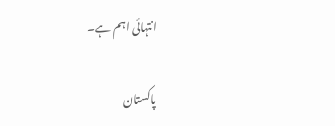انتہائی اہم ہے۔

پاکستان